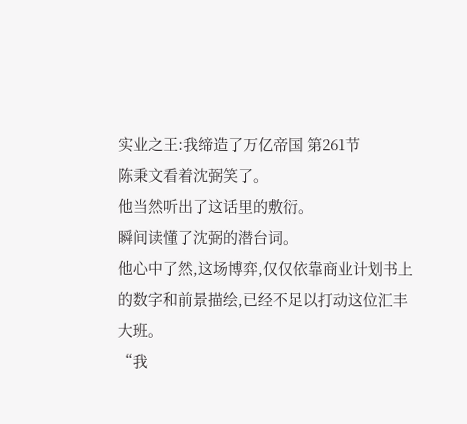实业之王:我缔造了万亿帝国 第261节
陈秉文看着沈弼笑了。
他当然听出了这话里的敷衍。
瞬间读懂了沈弼的潜台词。
他心中了然,这场博弈,仅仅依靠商业计划书上的数字和前景描绘,已经不足以打动这位汇丰大班。
“我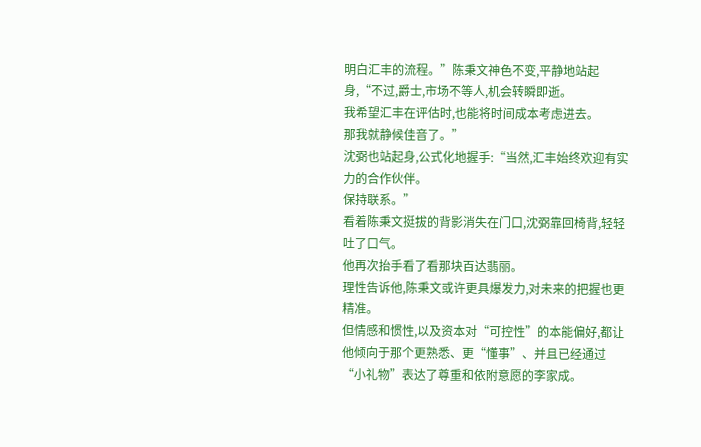明白汇丰的流程。”陈秉文神色不变,平静地站起身,“不过,爵士,市场不等人,机会转瞬即逝。
我希望汇丰在评估时,也能将时间成本考虑进去。
那我就静候佳音了。”
沈弼也站起身,公式化地握手:“当然,汇丰始终欢迎有实力的合作伙伴。
保持联系。”
看着陈秉文挺拔的背影消失在门口,沈弼靠回椅背,轻轻吐了口气。
他再次抬手看了看那块百达翡丽。
理性告诉他,陈秉文或许更具爆发力,对未来的把握也更精准。
但情感和惯性,以及资本对“可控性”的本能偏好,都让他倾向于那个更熟悉、更“懂事”、并且已经通过“小礼物”表达了尊重和依附意愿的李家成。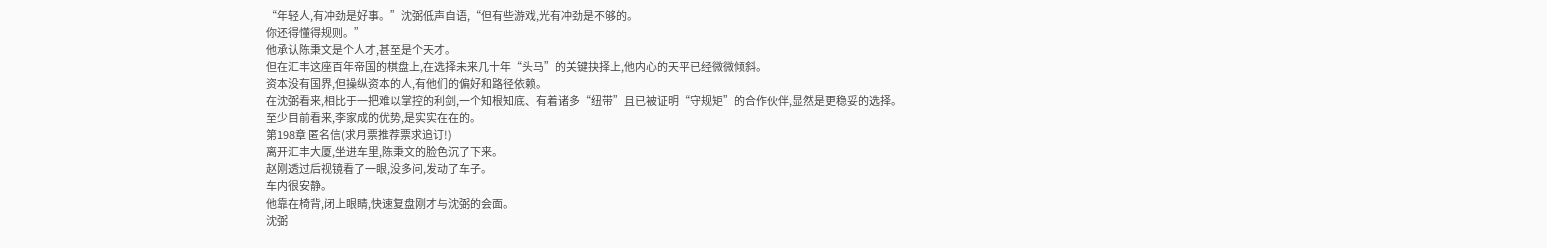“年轻人,有冲劲是好事。”沈弼低声自语,“但有些游戏,光有冲劲是不够的。
你还得懂得规则。”
他承认陈秉文是个人才,甚至是个天才。
但在汇丰这座百年帝国的棋盘上,在选择未来几十年“头马”的关键抉择上,他内心的天平已经微微倾斜。
资本没有国界,但操纵资本的人,有他们的偏好和路径依赖。
在沈弼看来,相比于一把难以掌控的利剑,一个知根知底、有着诸多“纽带”且已被证明“守规矩”的合作伙伴,显然是更稳妥的选择。
至少目前看来,李家成的优势,是实实在在的。
第198章 匿名信(求月票推荐票求追订!)
离开汇丰大厦,坐进车里,陈秉文的脸色沉了下来。
赵刚透过后视镜看了一眼,没多问,发动了车子。
车内很安静。
他靠在椅背,闭上眼睛,快速复盘刚才与沈弼的会面。
沈弼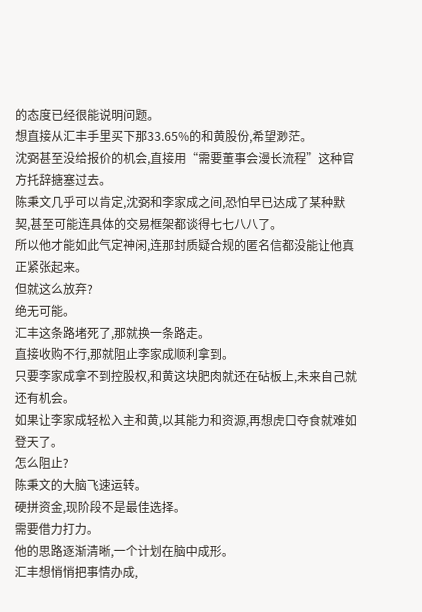的态度已经很能说明问题。
想直接从汇丰手里买下那33.65%的和黄股份,希望渺茫。
沈弼甚至没给报价的机会,直接用“需要董事会漫长流程”这种官方托辞搪塞过去。
陈秉文几乎可以肯定,沈弼和李家成之间,恐怕早已达成了某种默契,甚至可能连具体的交易框架都谈得七七八八了。
所以他才能如此气定神闲,连那封质疑合规的匿名信都没能让他真正紧张起来。
但就这么放弃?
绝无可能。
汇丰这条路堵死了,那就换一条路走。
直接收购不行,那就阻止李家成顺利拿到。
只要李家成拿不到控股权,和黄这块肥肉就还在砧板上,未来自己就还有机会。
如果让李家成轻松入主和黄,以其能力和资源,再想虎口夺食就难如登天了。
怎么阻止?
陈秉文的大脑飞速运转。
硬拼资金,现阶段不是最佳选择。
需要借力打力。
他的思路逐渐清晰,一个计划在脑中成形。
汇丰想悄悄把事情办成,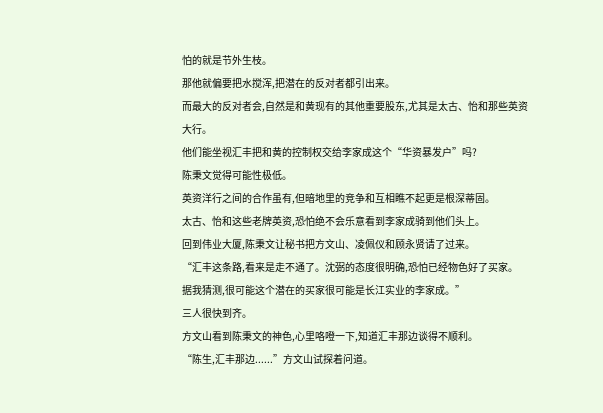怕的就是节外生枝。
那他就偏要把水搅浑,把潜在的反对者都引出来。
而最大的反对者会,自然是和黄现有的其他重要股东,尤其是太古、怡和那些英资大行。
他们能坐视汇丰把和黄的控制权交给李家成这个“华资暴发户”吗?
陈秉文觉得可能性极低。
英资洋行之间的合作虽有,但暗地里的竞争和互相瞧不起更是根深蒂固。
太古、怡和这些老牌英资,恐怕绝不会乐意看到李家成骑到他们头上。
回到伟业大厦,陈秉文让秘书把方文山、凌佩仪和顾永贤请了过来。
“汇丰这条路,看来是走不通了。沈弼的态度很明确,恐怕已经物色好了买家。
据我猜测,很可能这个潜在的买家很可能是长江实业的李家成。”
三人很快到齐。
方文山看到陈秉文的神色,心里咯噔一下,知道汇丰那边谈得不顺利。
“陈生,汇丰那边......”方文山试探着问道。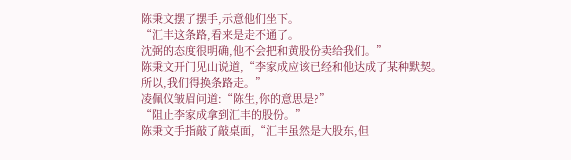陈秉文摆了摆手,示意他们坐下。
“汇丰这条路,看来是走不通了。
沈弼的态度很明确,他不会把和黄股份卖给我们。”
陈秉文开门见山说道,“李家成应该已经和他达成了某种默契。
所以,我们得换条路走。”
凌佩仪皱眉问道:“陈生,你的意思是?”
“阻止李家成拿到汇丰的股份。”
陈秉文手指敲了敲桌面,“汇丰虽然是大股东,但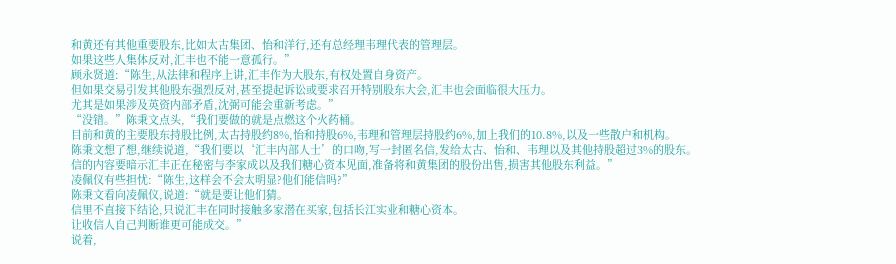和黄还有其他重要股东,比如太古集团、怡和洋行,还有总经理韦理代表的管理层。
如果这些人集体反对,汇丰也不能一意孤行。”
顾永贤道:“陈生,从法律和程序上讲,汇丰作为大股东,有权处置自身资产。
但如果交易引发其他股东强烈反对,甚至提起诉讼或要求召开特别股东大会,汇丰也会面临很大压力。
尤其是如果涉及英资内部矛盾,沈弼可能会重新考虑。”
“没错。”陈秉文点头,“我们要做的就是点燃这个火药桶。
目前和黄的主要股东持股比例,太古持股约8%,怡和持股6%,韦理和管理层持股约6%,加上我们的10.8%,以及一些散户和机构。
陈秉文想了想,继续说道,“我们要以‘汇丰内部人士’的口吻,写一封匿名信,发给太古、怡和、韦理以及其他持股超过3%的股东。
信的内容要暗示汇丰正在秘密与李家成以及我们糖心资本见面,准备将和黄集团的股份出售,损害其他股东利益。”
凌佩仪有些担忧:“陈生,这样会不会太明显?他们能信吗?”
陈秉文看向凌佩仪,说道:“就是要让他们猜。
信里不直接下结论,只说汇丰在同时接触多家潜在买家,包括长江实业和糖心资本。
让收信人自己判断谁更可能成交。”
说着,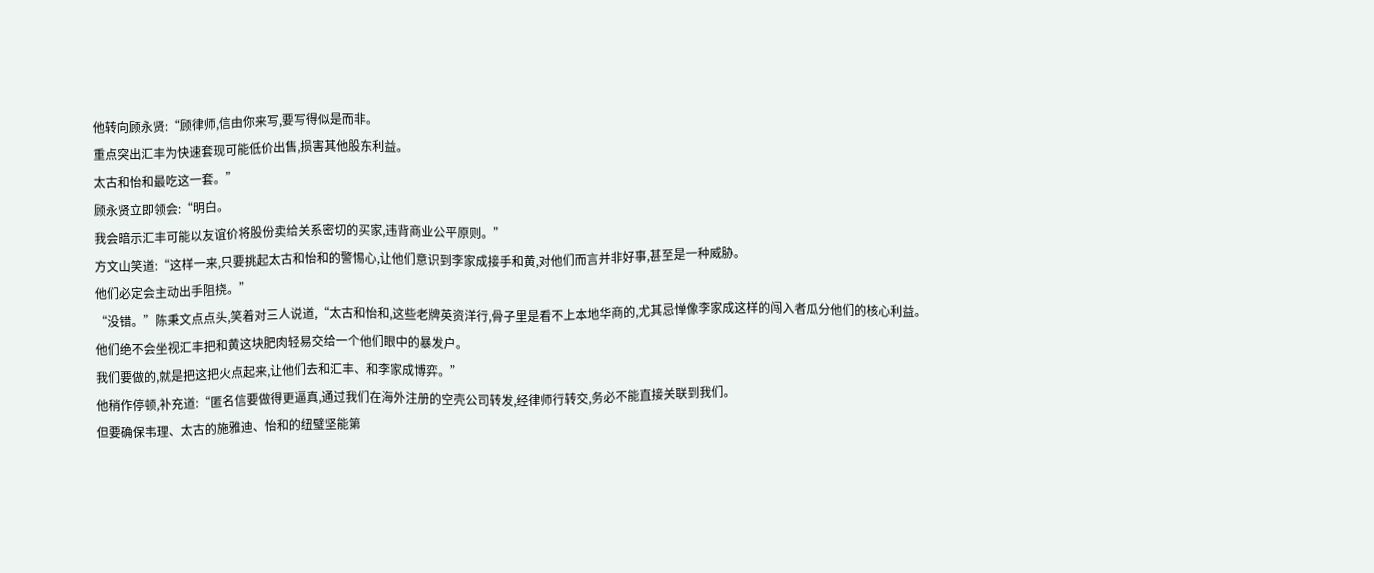他转向顾永贤:“顾律师,信由你来写,要写得似是而非。
重点突出汇丰为快速套现可能低价出售,损害其他股东利益。
太古和怡和最吃这一套。”
顾永贤立即领会:“明白。
我会暗示汇丰可能以友谊价将股份卖给关系密切的买家,违背商业公平原则。”
方文山笑道:“这样一来,只要挑起太古和怡和的警惕心,让他们意识到李家成接手和黄,对他们而言并非好事,甚至是一种威胁。
他们必定会主动出手阻挠。”
“没错。”陈秉文点点头,笑着对三人说道,“太古和怡和,这些老牌英资洋行,骨子里是看不上本地华商的,尤其忌惮像李家成这样的闯入者瓜分他们的核心利益。
他们绝不会坐视汇丰把和黄这块肥肉轻易交给一个他们眼中的暴发户。
我们要做的,就是把这把火点起来,让他们去和汇丰、和李家成博弈。”
他稍作停顿,补充道:“匿名信要做得更逼真,通过我们在海外注册的空壳公司转发,经律师行转交,务必不能直接关联到我们。
但要确保韦理、太古的施雅迪、怡和的纽璧坚能第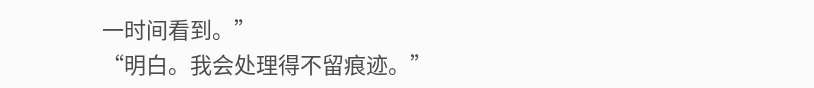一时间看到。”
“明白。我会处理得不留痕迹。”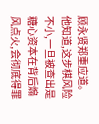顾永贤郑重应道。
他知道,这步棋风险不小,一旦被查出是糖心资本在背后煽风点火,会彻底得罪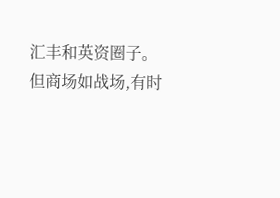汇丰和英资圈子。
但商场如战场,有时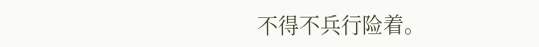不得不兵行险着。